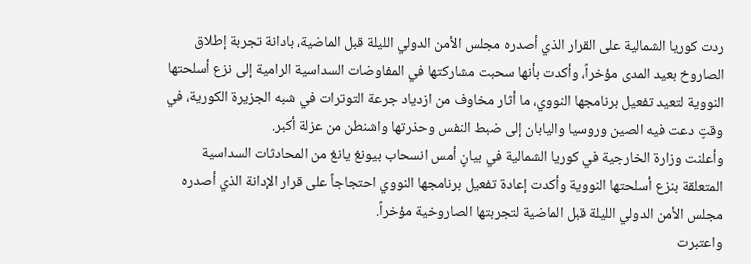ردت كوريا الشمالية على القرار الذي أصدره مجلس الأمن الدولي الليلة قبل الماضية، بادانة تجربة إطلاق الصاروخ بعيد المدى مؤخراً، وأكدت بأنها سحبت مشاركتها في المفاوضات السداسية الرامية إلى نزع أسلحتها النووية لتعيد تفعيل برنامجها النووي، ما أثار مخاوف من ازدياد جرعة التوترات في شبه الجزيرة الكورية، في وقتٍ دعت فيه الصين وروسيا واليابان إلى ضبط النفس وحذرتها واشنطن من عزلة أكبر.
وأعلنت وزارة الخارجية في كوريا الشمالية في بيانٍ أمس انسحاب بيونغ يانغ من المحادثات السداسية المتعلقة بنزع أسلحتها النووية وأكدت إعادة تفعيل برنامجها النووي احتجاجاً على قرار الإدانة الذي أصدره مجلس الأمن الدولي الليلة قبل الماضية لتجربتها الصاروخية مؤخراً.
واعتبرت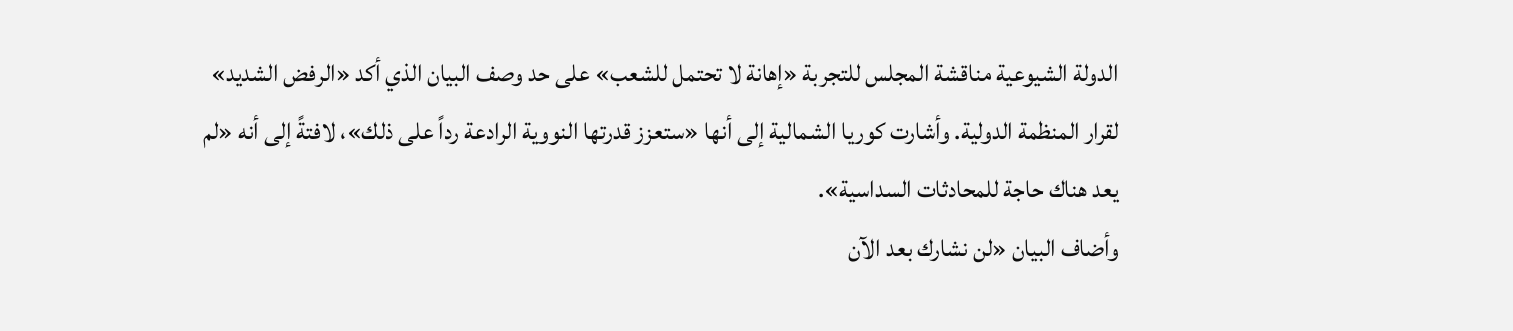الدولة الشيوعية مناقشة المجلس للتجربة «إهانة لا تحتمل للشعب» على حد وصف البيان الذي أكد «الرفض الشديد» لقرار المنظمة الدولية. وأشارت كوريا الشمالية إلى أنها «ستعزز قدرتها النووية الرادعة رداً على ذلك»، لافتةً إلى أنه «لم يعد هناك حاجة للمحادثات السداسية».
وأضاف البيان «لن نشارك بعد الآن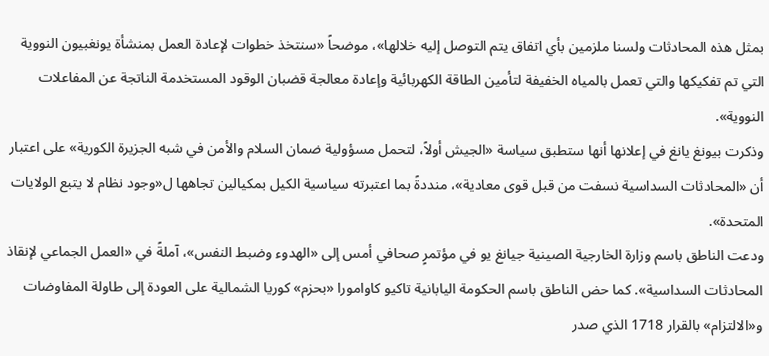بمثل هذه المحادثات ولسنا ملزمين بأي اتفاق يتم التوصل إليه خلالها»، موضحاً «سنتخذ خطوات لإعادة العمل بمنشأة يونغبيون النووية التي تم تفكيكها والتي تعمل بالمياه الخفيفة لتأمين الطاقة الكهربائية وإعادة معالجة قضبان الوقود المستخدمة الناتجة عن المفاعلات النووية».
وذكرت بيونغ يانغ في إعلانها أنها ستطبق سياسة «الجيش أولاً، لتحمل مسؤولية ضمان السلام والأمن في شبه الجزيرة الكورية» على اعتبار أن «المحادثات السداسية نسفت من قبل قوى معادية»، منددةً بما اعتبرته سياسية الكيل بمكيالين تجاهها ل«وجود نظام لا يتبع الولايات المتحدة».
ودعت الناطق باسم وزارة الخارجية الصينية جيانغ يو في مؤتمرٍ صحافي أمس إلى «الهدوء وضبط النفس»، آملةً في «العمل الجماعي لإنقاذ المحادثات السداسية». كما حض الناطق باسم الحكومة اليابانية تاكيو كاوامورا «بحزم» كوريا الشمالية على العودة إلى طاولة المفاوضات و«الالتزام» بالقرار 1718 الذي صدر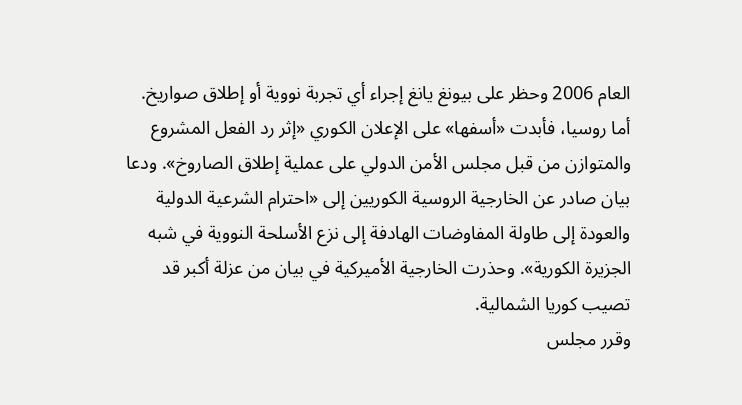العام 2006 وحظر على بيونغ يانغ إجراء أي تجربة نووية أو إطلاق صواريخ.
أما روسيا، فأبدت «أسفها» على الإعلان الكوري «إثر رد الفعل المشروع والمتوازن من قبل مجلس الأمن الدولي على عملية إطلاق الصاروخ». ودعا بيان صادر عن الخارجية الروسية الكوريين إلى «احترام الشرعية الدولية والعودة إلى طاولة المفاوضات الهادفة إلى نزع الأسلحة النووية في شبه الجزيرة الكورية». وحذرت الخارجية الأميركية في بيان من عزلة أكبر قد تصيب كوريا الشمالية.
وقرر مجلس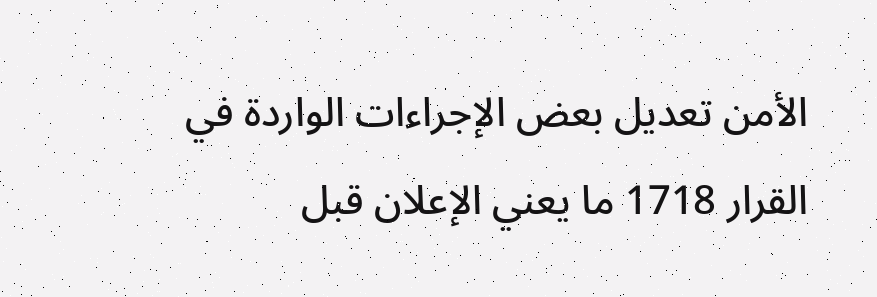الأمن تعديل بعض الإجراءات الواردة في القرار 1718 ما يعني الإعلان قبل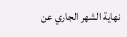نهاية الشهر الجاري عن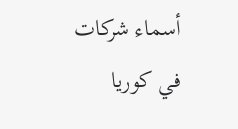أسماء شركات في كوريا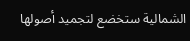الشمالية ستخضع لتجميد أصولها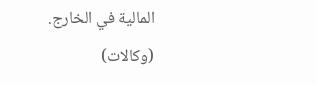المالية في الخارج.
(وكالات)